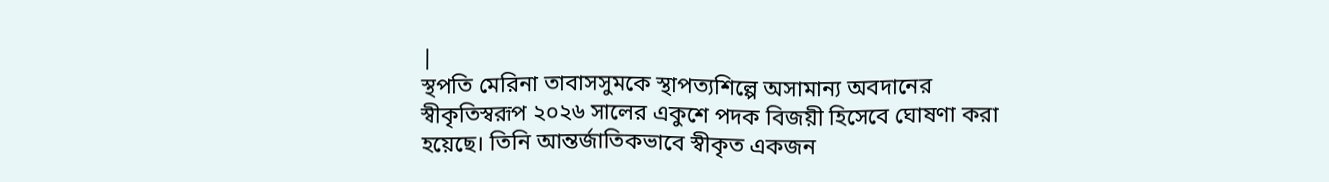|
স্থপতি মেরিনা তাবাসসুমকে স্থাপত্যশিল্পে অসামান্য অবদানের স্বীকৃতিস্বরূপ ২০২৬ সালের একুশে পদক বিজয়ী হিসেবে ঘোষণা করা হয়েছে। তিনি আন্তর্জাতিকভাবে স্বীকৃত একজন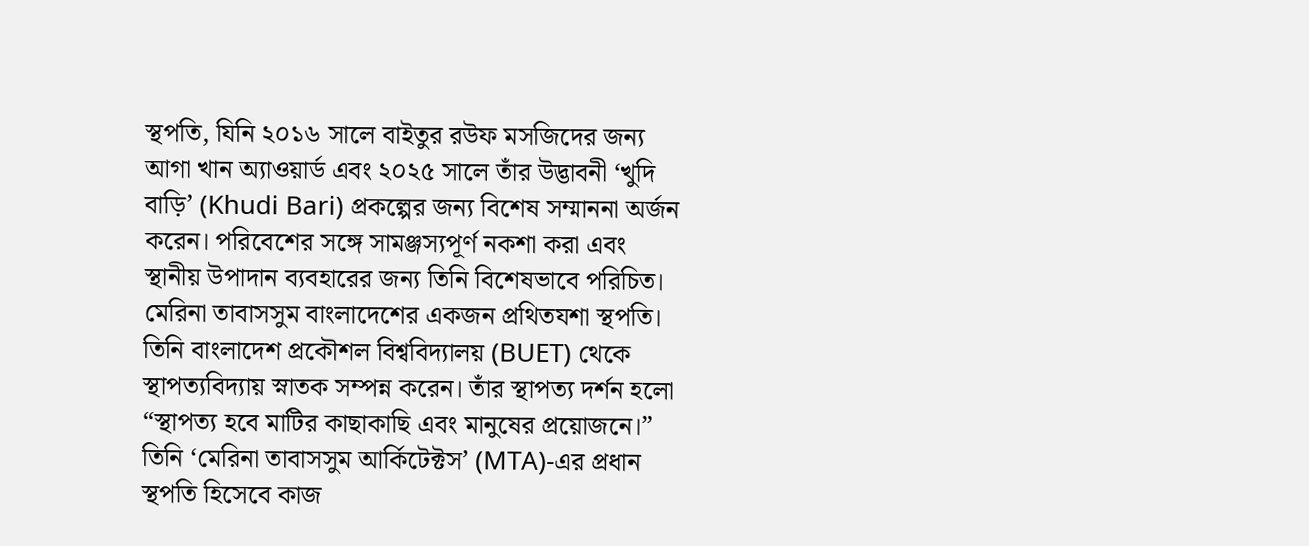স্থপতি, যিনি ২০১৬ সালে বাইতুর রউফ মসজিদের জন্য আগা খান অ্যাওয়ার্ড এবং ২০২৫ সালে তাঁর উদ্ভাবনী ‘খুদি বাড়ি’ (Khudi Bari) প্রকল্পের জন্য বিশেষ সম্মাননা অর্জন করেন। পরিবেশের সঙ্গে সামঞ্জস্যপূর্ণ নকশা করা এবং স্থানীয় উপাদান ব্যবহারের জন্য তিনি বিশেষভাবে পরিচিত। মেরিনা তাবাসসুম বাংলাদেশের একজন প্রথিতযশা স্থপতি। তিনি বাংলাদেশ প্রকৌশল বিশ্ববিদ্যালয় (BUET) থেকে স্থাপত্যবিদ্যায় স্নাতক সম্পন্ন করেন। তাঁর স্থাপত্য দর্শন হলো “স্থাপত্য হবে মাটির কাছাকাছি এবং মানুষের প্রয়োজনে।” তিনি ‘মেরিনা তাবাসসুম আর্কিটেক্টস’ (MTA)-এর প্রধান স্থপতি হিসেবে কাজ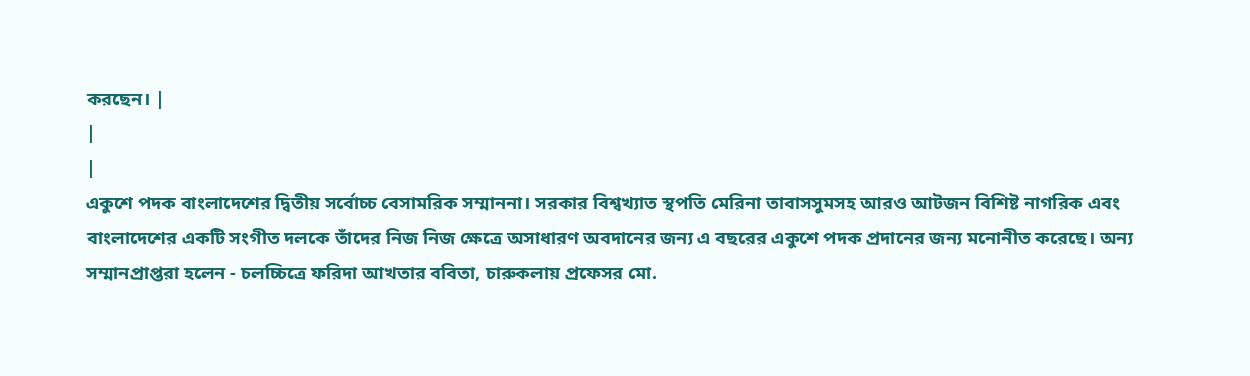করছেন। |
|
|
একুশে পদক বাংলাদেশের দ্বিতীয় সর্বোচ্চ বেসামরিক সম্মাননা। সরকার বিশ্বখ্যাত স্থপতি মেরিনা তাবাসসুমসহ আরও আটজন বিশিষ্ট নাগরিক এবং বাংলাদেশের একটি সংগীত দলকে তাঁদের নিজ নিজ ক্ষেত্রে অসাধারণ অবদানের জন্য এ বছরের একুশে পদক প্রদানের জন্য মনোনীত করেছে। অন্য সম্মানপ্রাপ্তরা হলেন - চলচ্চিত্রে ফরিদা আখতার ববিতা, চারুকলায় প্রফেসর মো.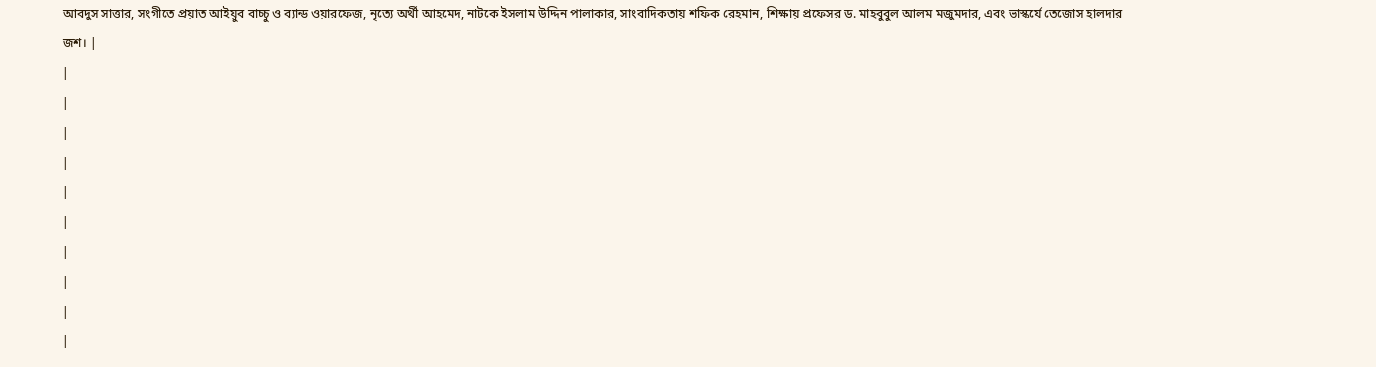আবদুস সাত্তার, সংগীতে প্রয়াত আইয়ুব বাচ্চু ও ব্যান্ড ওয়ারফেজ, নৃত্যে অর্থী আহমেদ, নাটকে ইসলাম উদ্দিন পালাকার, সাংবাদিকতায় শফিক রেহমান, শিক্ষায় প্রফেসর ড. মাহবুবুল আলম মজুমদার, এবং ভাস্কর্যে তেজোস হালদার জশ। |
|
|
|
|
|
|
|
|
|
|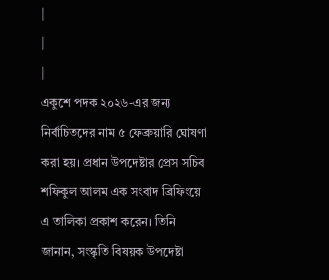|
|
|
একুশে পদক ২০২৬-এর জন্য নির্বাচিতদের নাম ৫ ফেব্রুয়ারি ঘোষণা করা হয়। প্রধান উপদেষ্টার প্রেস সচিব শফিকুল আলম এক সংবাদ ব্রিফিংয়ে এ তালিকা প্রকাশ করেন। তিনি জানান, সংস্কৃতি বিষয়ক উপদেষ্টা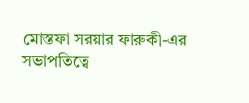মোস্তফা সরয়ার ফারুকী-এর সভাপতিত্বে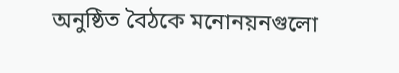অনুষ্ঠিত বৈঠকে মনোনয়নগুলো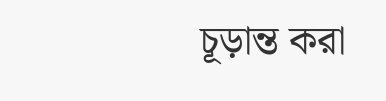চূড়ান্ত করা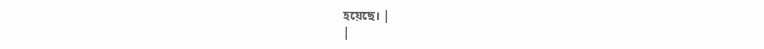হয়েছে। |
|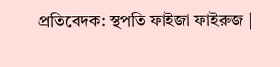প্রতিবেদক: স্থপতি ফাইজা ফাইরুজ |